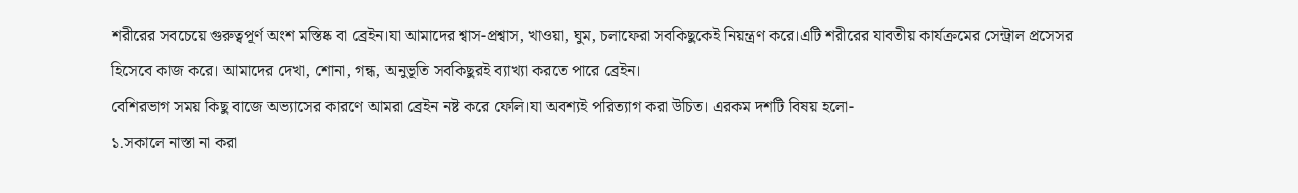শরীরের সবচেয়ে গুরুত্বপূর্ণ অংশ মস্তিষ্ক বা ব্রেইন।যা আমাদের শ্বাস-প্রশ্বাস, খাওয়া, ঘুম, চলাফেরা সবকিছুকেই নিয়ন্ত্রণ করে।এটি শরীরের যাবতীয় কার্যক্রমের সেন্ট্রাল প্রসেসর হিসেবে কাজ করে। আমাদের দেখা, শোনা, গন্ধ, অনুভূতি সবকিছুরই ব্যাখ্যা করতে পারে ব্রেইন।
বেশিরভাগ সময় কিছু বাজে অভ্যাসের কারণে আমরা ব্রেইন নষ্ট করে ফেলি।যা অবশ্যই পরিত্যাগ করা উচিত। এরকম দশটি বিষয় হলো-
১.সকালে নাস্তা না করা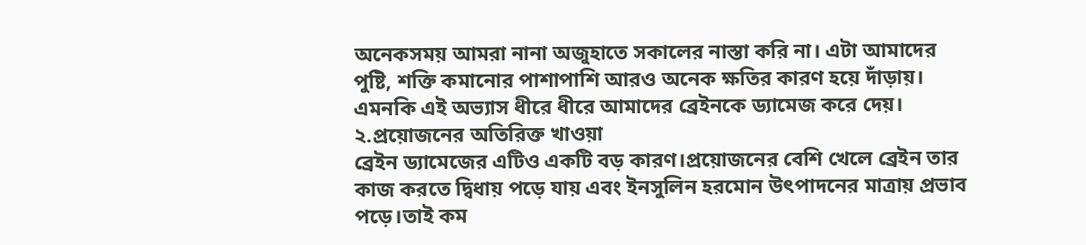অনেকসময় আমরা নানা অজুহাতে সকালের নাস্তা করি না। এটা আমাদের পুষ্টি, শক্তি কমানোর পাশাপাশি আরও অনেক ক্ষতির কারণ হয়ে দাঁড়ায়। এমনকি এই অভ্যাস ধীরে ধীরে আমাদের ব্রেইনকে ড্যামেজ করে দেয়।
২.প্রয়োজনের অতিরিক্ত খাওয়া
ব্রেইন ড্যামেজের এটিও একটি বড় কারণ।প্রয়োজনের বেশি খেলে ব্রেইন তার কাজ করতে দ্বিধায় পড়ে যায় এবং ইনসুলিন হরমোন উৎপাদনের মাত্রায় প্রভাব পড়ে।তাই কম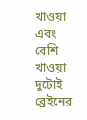খাওয়া এবং বেশি খাওয়া দুটোই ব্রেইনের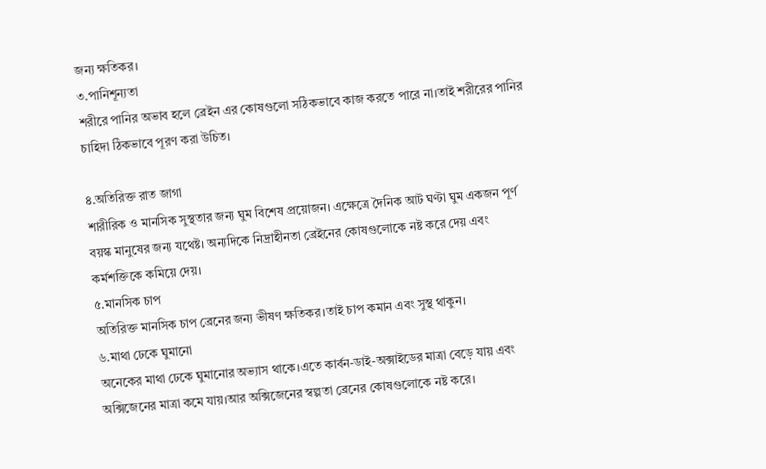জন্য ক্ষতিকর।
৩.পানিশূন্যতা
শরীরে পানির অভাব হলে ব্রেইন এর কোষগুলো সঠিকভাবে কাজ করতে পারে না।তাই শরীরের পানির চাহিদা ঠিকভাবে পূরণ করা উচিত।

৪.অতিরিক্ত রাত জাগা
শারীরিক ও মানসিক সুস্থতার জন্য ঘুম বিশেষ প্রয়োজন। এক্ষেত্রে দৈনিক আট ঘণ্টা ঘুম একজন পূর্ণ বয়স্ক মানুষের জন্য যথেষ্ট। অন্যদিকে নিদ্রাহীনতা ব্রেইনের কোষগুলোকে নষ্ট করে দেয় এবং কর্মশক্তিকে কমিয়ে দেয়।
৫.মানসিক চাপ
অতিরিক্ত মানসিক চাপ ব্রেনের জন্য ভীষণ ক্ষতিকর।তাই চাপ কমান এবং সুস্থ থাকুন।
৬.মাথা ঢেকে ঘুমানো
অনেকের মাথা ঢেকে ঘুমানোর অভ্যাস থাকে।এতে কার্বন-ডাই-অক্সাইডের মাত্রা বেড়ে যায় এবং অক্সিজেনের মাত্রা কমে যায়।আর অক্সিজেনের স্বল্পতা ব্রেনের কোষগুলোকে নষ্ট করে।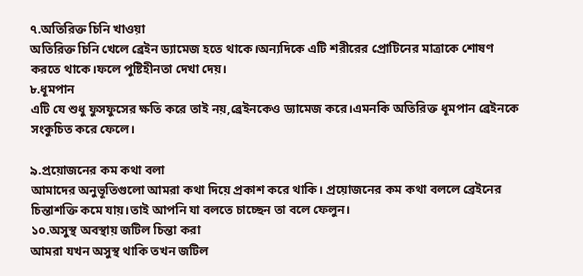৭.অতিরিক্ত চিনি খাওয়া
অতিরিক্ত চিনি খেলে ব্রেইন ড্যামেজ হতে থাকে।অন্যদিকে এটি শরীরের প্রোটিনের মাত্রাকে শোষণ করতে থাকে।ফলে পুষ্টিহীনতা দেখা দেয়।
৮.ধূমপান
এটি যে শুধু ফুসফুসের ক্ষতি করে তাই নয়,ব্রেইনকেও ড্যামেজ করে।এমনকি অতিরিক্ত ধূমপান ব্রেইনকে সংকুচিত করে ফেলে।

৯.প্রয়োজনের কম কথা বলা
আমাদের অনুভূতিগুলো আমরা কথা দিয়ে প্রকাশ করে থাকি। প্রয়োজনের কম কথা বললে ব্রেইনের চিন্তাশক্তি কমে যায়।তাই আপনি যা বলতে চাচ্ছেন তা বলে ফেলুন।
১০.অসুস্থ অবস্থায় জটিল চিন্তা করা
আমরা যখন অসুস্থ থাকি তখন জটিল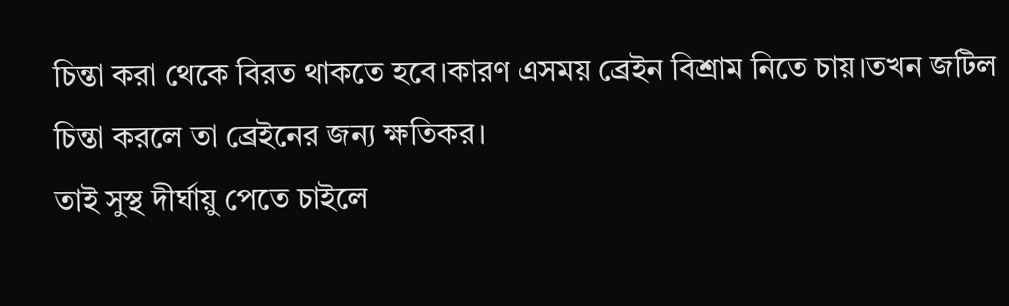চিন্তা করা থেকে বিরত থাকতে হবে।কারণ এসময় ব্রেইন বিশ্রাম নিতে চায়।তখন জটিল চিন্তা করলে তা ব্রেইনের জন্য ক্ষতিকর।
তাই সুস্থ দীর্ঘায়ু পেতে চাইলে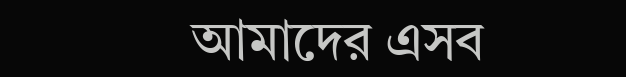আমাদের এসব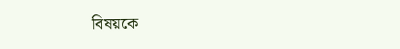বিষয়কে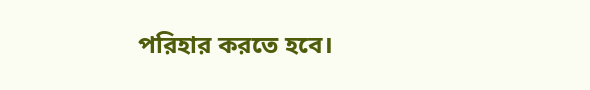পরিহার করতে হবে।